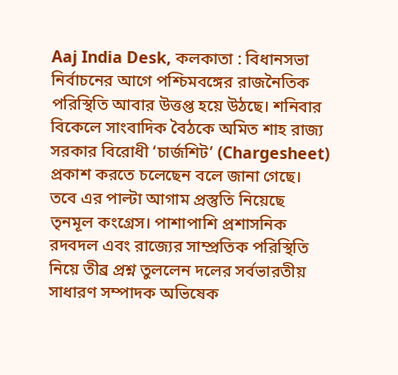Aaj India Desk, কলকাতা : বিধানসভা নির্বাচনের আগে পশ্চিমবঙ্গের রাজনৈতিক পরিস্থিতি আবার উত্তপ্ত হয়ে উঠছে। শনিবার বিকেলে সাংবাদিক বৈঠকে অমিত শাহ রাজ্য সরকার বিরোধী ‘চার্জশিট’ (Chargesheet) প্রকাশ করতে চলেছেন বলে জানা গেছে। তবে এর পাল্টা আগাম প্রস্তুতি নিয়েছে তৃনমূল কংগ্রেস। পাশাপাশি প্রশাসনিক রদবদল এবং রাজ্যের সাম্প্রতিক পরিস্থিতি নিয়ে তীব্র প্রশ্ন তুললেন দলের সর্বভারতীয় সাধারণ সম্পাদক অভিষেক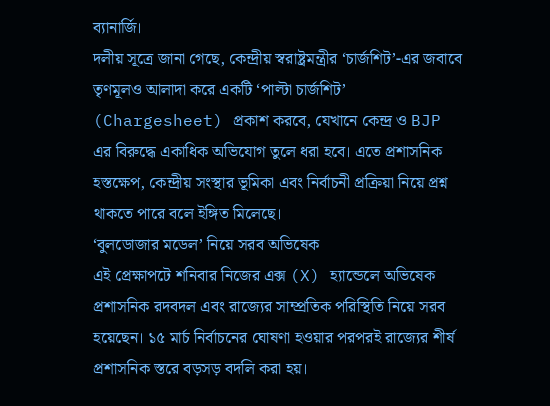ব্যানার্জি।
দলীয় সূত্রে জানা গেছে, কেন্দ্রীয় স্বরাষ্ট্রমন্ত্রীর ‘চার্জশিট’-এর জবাবে তৃণমূলও আলাদা করে একটি ‘পাল্টা চার্জশিট’ (Chargesheet) প্রকাশ করবে, যেখানে কেন্দ্র ও BJP এর বিরুদ্ধে একাধিক অভিযোগ তুলে ধরা হবে। এতে প্রশাসনিক হস্তক্ষেপ, কেন্দ্রীয় সংস্থার ভূমিকা এবং নির্বাচনী প্রক্রিয়া নিয়ে প্রশ্ন থাকতে পারে বলে ইঙ্গিত মিলেছে।
‘বুলডোজার মডেল’ নিয়ে সরব অভিষেক
এই প্রেক্ষাপটে শনিবার নিজের এক্স (X) হ্যান্ডেলে অভিষেক প্রশাসনিক রদবদল এবং রাজ্যের সাম্প্রতিক পরিস্থিতি নিয়ে সরব হয়েছেন। ১৫ মার্চ নির্বাচনের ঘোষণা হওয়ার পরপরই রাজ্যের শীর্ষ প্রশাসনিক স্তরে বড়সড় বদলি করা হয়।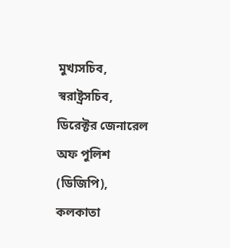মুখ্যসচিব, স্বরাষ্ট্রসচিব, ডিরেক্টর জেনারেল অফ পুলিশ (ডিজিপি), কলকাতা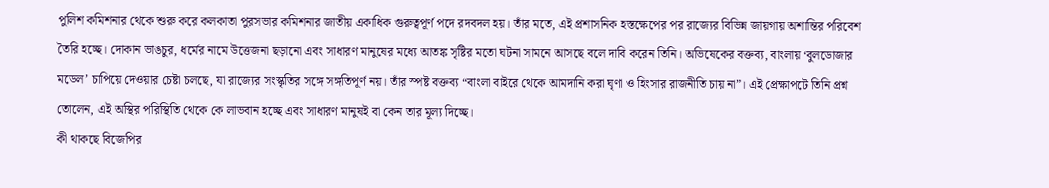পুলিশ কমিশনার থেকে শুরু করে কলকাতা পুরসভার কমিশনার জাতীয় একাধিক গুরুত্বপূর্ণ পদে রদবদল হয়। তাঁর মতে, এই প্রশাসনিক হস্তক্ষেপের পর রাজ্যের বিভিন্ন জায়গায় অশান্তির পরিবেশ তৈরি হচ্ছে। দোকান ভাঙচুর, ধর্মের নামে উত্তেজনা ছড়ানো এবং সাধারণ মানুষের মধ্যে আতঙ্ক সৃষ্টির মতো ঘটনা সামনে আসছে বলে দাবি করেন তিনি। অভিষেকের বক্তব্য, বাংলায় ‘বুলডোজার মডেল’ চাপিয়ে দেওয়ার চেষ্টা চলছে, যা রাজ্যের সংস্কৃতির সঙ্গে সঙ্গতিপূর্ণ নয়। তাঁর স্পষ্ট বক্তব্য “বাংলা বাইরে থেকে আমদানি করা ঘৃণা ও হিংসার রাজনীতি চায় না”। এই প্রেক্ষাপটে তিনি প্রশ্ন তোলেন, এই অস্থির পরিস্থিতি থেকে কে লাভবান হচ্ছে এবং সাধারণ মানুষই বা কেন তার মূল্য দিচ্ছে।
কী থাকছে বিজেপির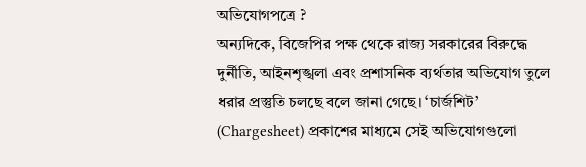অভিযোগপত্রে ?
অন্যদিকে, বিজেপির পক্ষ থেকে রাজ্য সরকারের বিরুদ্ধে দুর্নীতি, আইনশৃঙ্খলা এবং প্রশাসনিক ব্যর্থতার অভিযোগ তুলে ধরার প্রস্তুতি চলছে বলে জানা গেছে। ‘চার্জশিট’ (Chargesheet) প্রকাশের মাধ্যমে সেই অভিযোগগুলো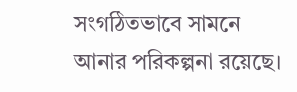সংগঠিতভাবে সামনে আনার পরিকল্পনা রয়েছে।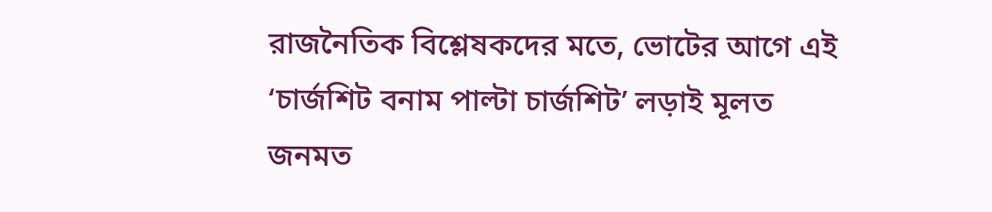রাজনৈতিক বিশ্লেষকদের মতে, ভোটের আগে এই ‘চার্জশিট বনাম পাল্টা চার্জশিট’ লড়াই মূলত জনমত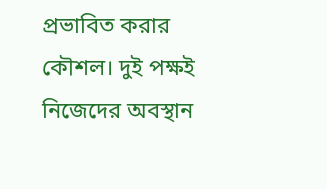প্রভাবিত করার কৌশল। দুই পক্ষই নিজেদের অবস্থান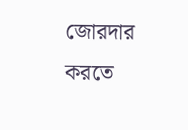জোরদার করতে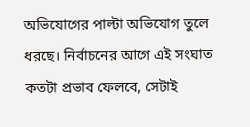অভিযোগের পাল্টা অভিযোগ তুলে ধরছে। নির্বাচনের আগে এই সংঘাত কতটা প্রভাব ফেলবে, সেটাই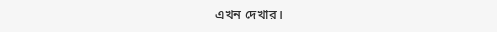এখন দেখার।